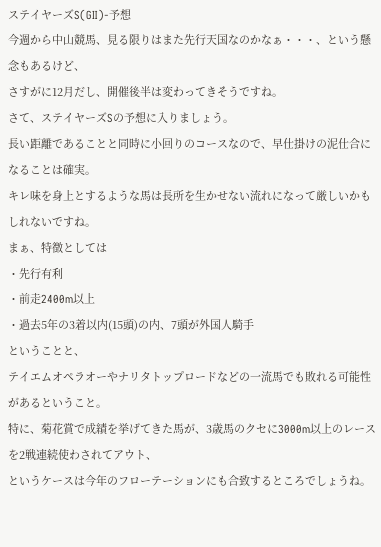ステイヤーズS(GⅡ)-予想
今週から中山競馬、見る限りはまた先行天国なのかなぁ・・・、という懸念もあるけど、
さすがに12月だし、開催後半は変わってきそうですね。
さて、ステイヤーズSの予想に入りましょう。
長い距離であることと同時に小回りのコースなので、早仕掛けの泥仕合になることは確実。
キレ味を身上とするような馬は長所を生かせない流れになって厳しいかもしれないですね。
まぁ、特徴としては
・先行有利
・前走2400m以上
・過去5年の3着以内(15頭)の内、7頭が外国人騎手
ということと、
テイエムオペラオーやナリタトップロードなどの一流馬でも敗れる可能性があるということ。
特に、菊花賞で成績を挙げてきた馬が、3歳馬のクセに3000m以上のレースを2戦連続使わされてアウト、
というケースは今年のフローテーションにも合致するところでしょうね。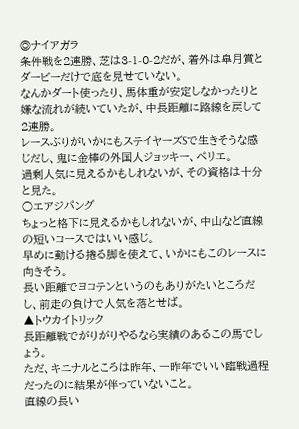◎ナイアガラ
条件戦を2連勝、芝は3-1-0-2だが、着外は皐月賞とダービーだけで底を見せていない。
なんかダート使ったり、馬体重が安定しなかったりと嫌な流れが続いていたが、中長距離に路線を戻して2連勝。
レースぶりがいかにもステイヤーズSで生きそうな感じだし、鬼に金棒の外国人ジョッキー、ペリエ。
過剰人気に見えるかもしれないが、その資格は十分と見た。
○エアジパング
ちょっと格下に見えるかもしれないが、中山など直線の短いコースではいい感じ。
早めに動ける捲る脚を使えて、いかにもこのレースに向きそう。
長い距離でヨコテンというのもありがたいところだし、前走の負けで人気を落とせば。
▲トウカイトリック
長距離戦でがりがりやるなら実績のあるこの馬でしょう。
ただ、キニナルところは昨年、一昨年でいい臨戦過程だったのに結果が伴っていないこと。
直線の長い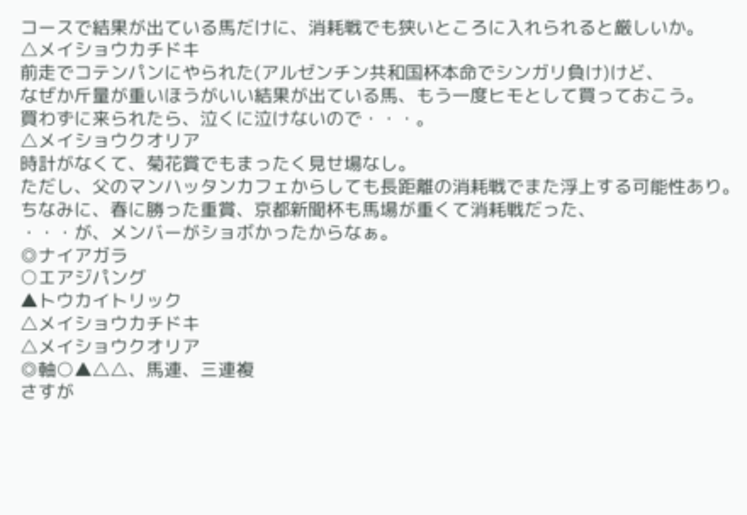コースで結果が出ている馬だけに、消耗戦でも狭いところに入れられると厳しいか。
△メイショウカチドキ
前走でコテンパンにやられた(アルゼンチン共和国杯本命でシンガリ負け)けど、
なぜか斤量が重いほうがいい結果が出ている馬、もう一度ヒモとして買っておこう。
買わずに来られたら、泣くに泣けないので・・・。
△メイショウクオリア
時計がなくて、菊花賞でもまったく見せ場なし。
ただし、父のマンハッタンカフェからしても長距離の消耗戦でまた浮上する可能性あり。
ちなみに、春に勝った重賞、京都新聞杯も馬場が重くて消耗戦だった、
・・・が、メンバーがショボかったからなぁ。
◎ナイアガラ
○エアジパング
▲トウカイトリック
△メイショウカチドキ
△メイショウクオリア
◎軸○▲△△、馬連、三連複
さすが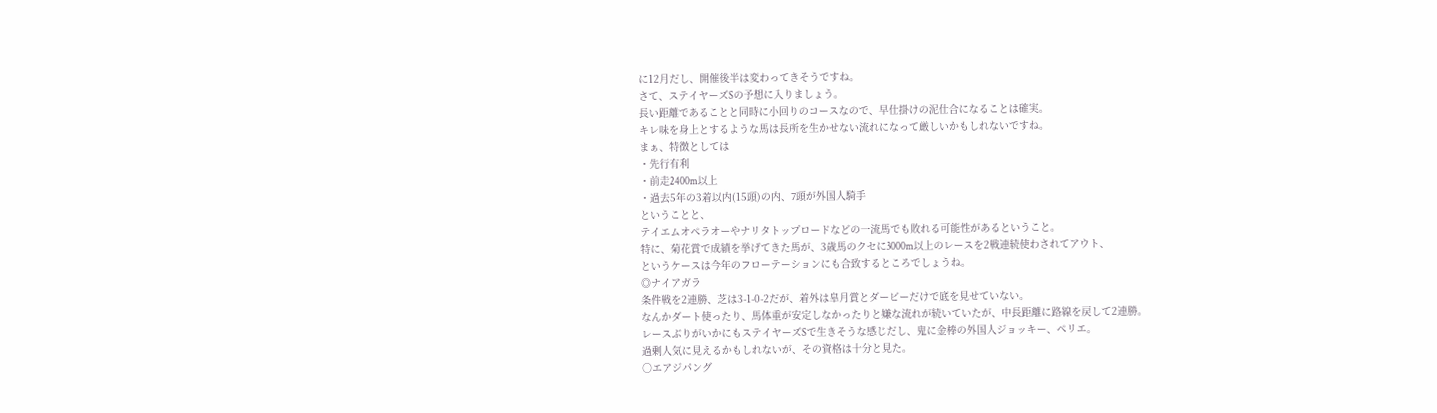に12月だし、開催後半は変わってきそうですね。
さて、ステイヤーズSの予想に入りましょう。
長い距離であることと同時に小回りのコースなので、早仕掛けの泥仕合になることは確実。
キレ味を身上とするような馬は長所を生かせない流れになって厳しいかもしれないですね。
まぁ、特徴としては
・先行有利
・前走2400m以上
・過去5年の3着以内(15頭)の内、7頭が外国人騎手
ということと、
テイエムオペラオーやナリタトップロードなどの一流馬でも敗れる可能性があるということ。
特に、菊花賞で成績を挙げてきた馬が、3歳馬のクセに3000m以上のレースを2戦連続使わされてアウト、
というケースは今年のフローテーションにも合致するところでしょうね。
◎ナイアガラ
条件戦を2連勝、芝は3-1-0-2だが、着外は皐月賞とダービーだけで底を見せていない。
なんかダート使ったり、馬体重が安定しなかったりと嫌な流れが続いていたが、中長距離に路線を戻して2連勝。
レースぶりがいかにもステイヤーズSで生きそうな感じだし、鬼に金棒の外国人ジョッキー、ペリエ。
過剰人気に見えるかもしれないが、その資格は十分と見た。
○エアジパング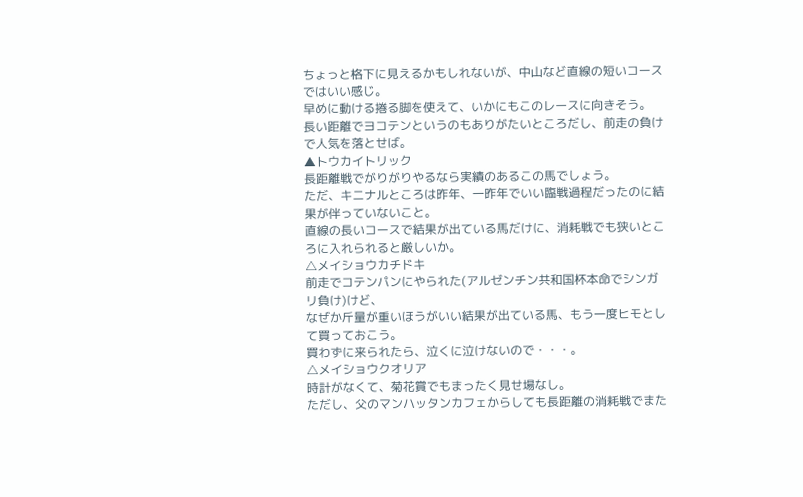ちょっと格下に見えるかもしれないが、中山など直線の短いコースではいい感じ。
早めに動ける捲る脚を使えて、いかにもこのレースに向きそう。
長い距離でヨコテンというのもありがたいところだし、前走の負けで人気を落とせば。
▲トウカイトリック
長距離戦でがりがりやるなら実績のあるこの馬でしょう。
ただ、キニナルところは昨年、一昨年でいい臨戦過程だったのに結果が伴っていないこと。
直線の長いコースで結果が出ている馬だけに、消耗戦でも狭いところに入れられると厳しいか。
△メイショウカチドキ
前走でコテンパンにやられた(アルゼンチン共和国杯本命でシンガリ負け)けど、
なぜか斤量が重いほうがいい結果が出ている馬、もう一度ヒモとして買っておこう。
買わずに来られたら、泣くに泣けないので・・・。
△メイショウクオリア
時計がなくて、菊花賞でもまったく見せ場なし。
ただし、父のマンハッタンカフェからしても長距離の消耗戦でまた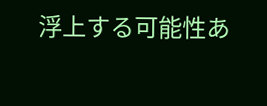浮上する可能性あ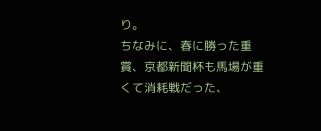り。
ちなみに、春に勝った重賞、京都新聞杯も馬場が重くて消耗戦だった、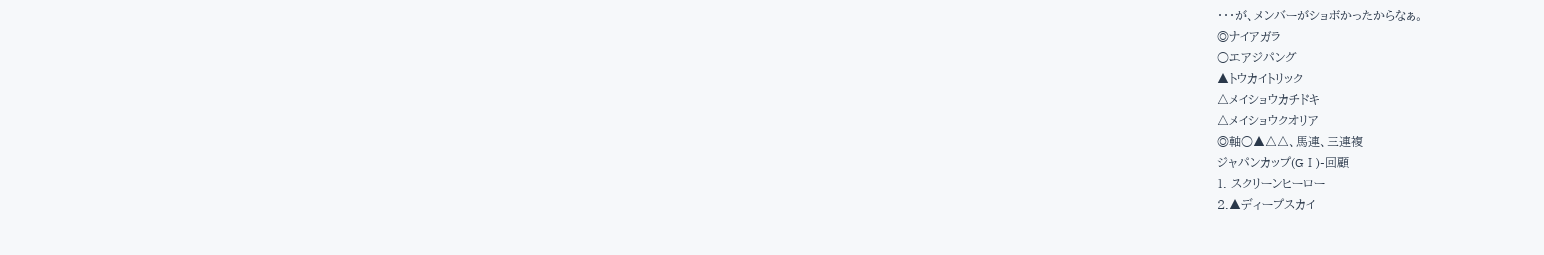・・・が、メンバーがショボかったからなぁ。
◎ナイアガラ
○エアジパング
▲トウカイトリック
△メイショウカチドキ
△メイショウクオリア
◎軸○▲△△、馬連、三連複
ジャパンカップ(GⅠ)-回顧
1. スクリーンヒーロー
2.▲ディープスカイ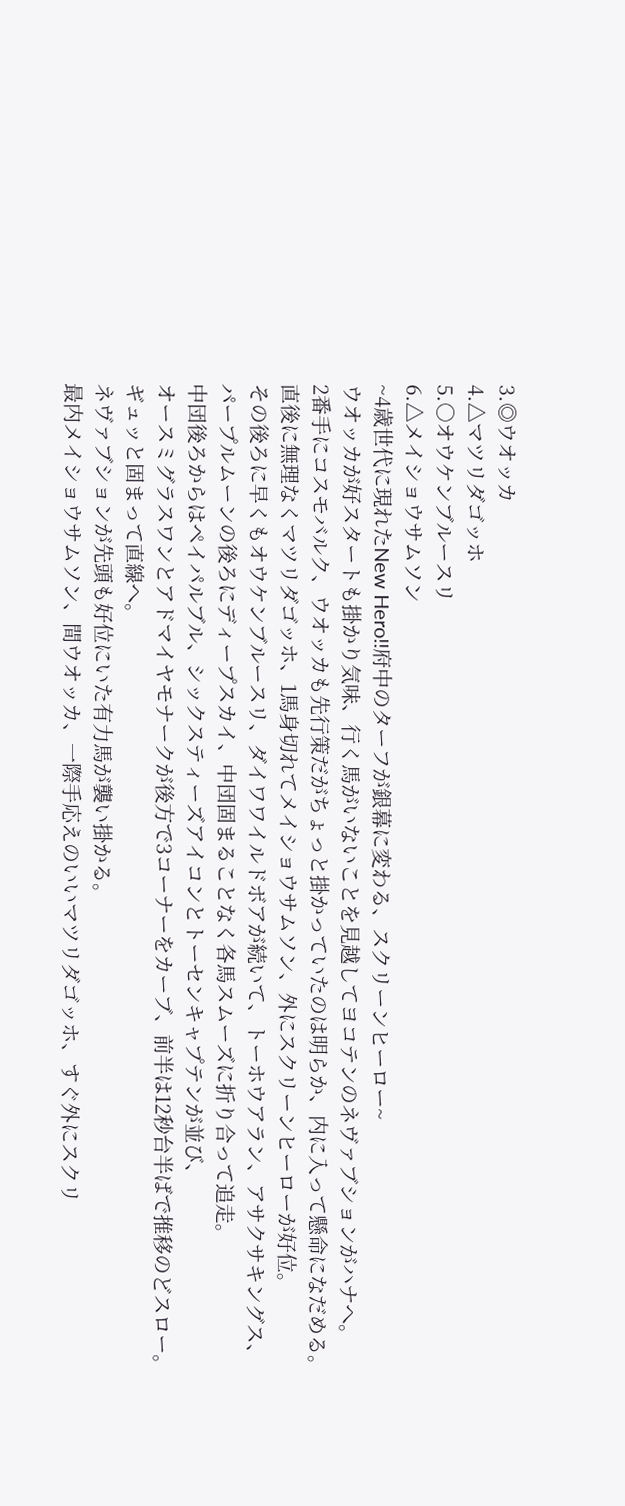3.◎ウオッカ
4.△マツリダゴッホ
5.○オウケンブルースリ
6.△メイショウサムソン
~4歳世代に現れたNew Hero!!府中のターフが銀幕に変わる、スクリーンヒーロー~
ウオッカが好スタートも掛かり気味、行く馬がいないことを見越してヨコテンのネヴァブションがハナへ。
2番手にコスモバルク、ウオッカも先行策だがちょっと掛かっていたのは明らか、内に入って懸命になだめる。
直後に無理なくマツリダゴッホ、1馬身切れてメイショウサムソン、外にスクリーンヒーローが好位。
その後ろに早くもオウケンブルースリ、ダイワワイルドボアが続いて、トーホウアラン、アサクサキングス、
パープルムーンの後ろにディープスカイ、中団固まることなく各馬スムーズに折り合って追走。
中団後ろからはペイパルブル、シックスティーズアイコンとトーセンキャプテンが並び、
オースミグラスワンとアドマイヤモナークが後方で3コーナーをカーブ、前半は12秒台半ばで推移のどスロー。
ギュッと固まって直線へ。
ネヴァブションが先頭も好位にいた有力馬が襲い掛かる。
最内メイショウサムソン、間ウオッカ、一際手応えのいいマツリダゴッホ、すぐ外にスクリ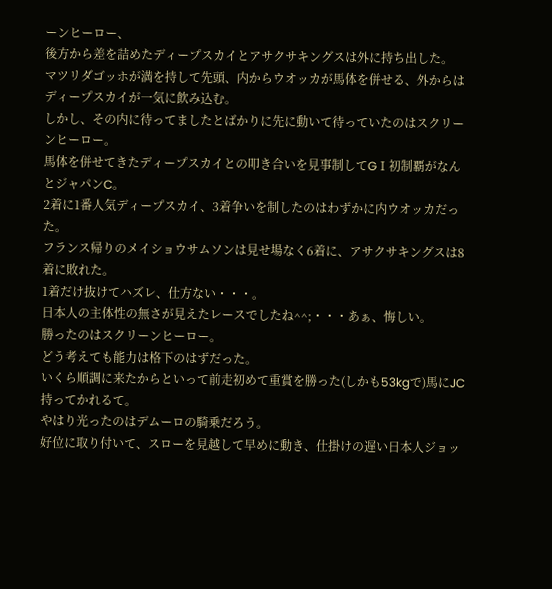ーンヒーロー、
後方から差を詰めたディープスカイとアサクサキングスは外に持ち出した。
マツリダゴッホが満を持して先頭、内からウオッカが馬体を併せる、外からはディープスカイが一気に飲み込む。
しかし、その内に待ってましたとばかりに先に動いて待っていたのはスクリーンヒーロー。
馬体を併せてきたディープスカイとの叩き合いを見事制してGⅠ初制覇がなんとジャパンC。
2着に1番人気ディープスカイ、3着争いを制したのはわずかに内ウオッカだった。
フランス帰りのメイショウサムソンは見せ場なく6着に、アサクサキングスは8着に敗れた。
1着だけ抜けてハズレ、仕方ない・・・。
日本人の主体性の無さが見えたレースでしたね^^;・・・あぁ、悔しい。
勝ったのはスクリーンヒーロー。
どう考えても能力は格下のはずだった。
いくら順調に来たからといって前走初めて重賞を勝った(しかも53kgで)馬にJC持ってかれるて。
やはり光ったのはデムーロの騎乗だろう。
好位に取り付いて、スローを見越して早めに動き、仕掛けの遅い日本人ジョッ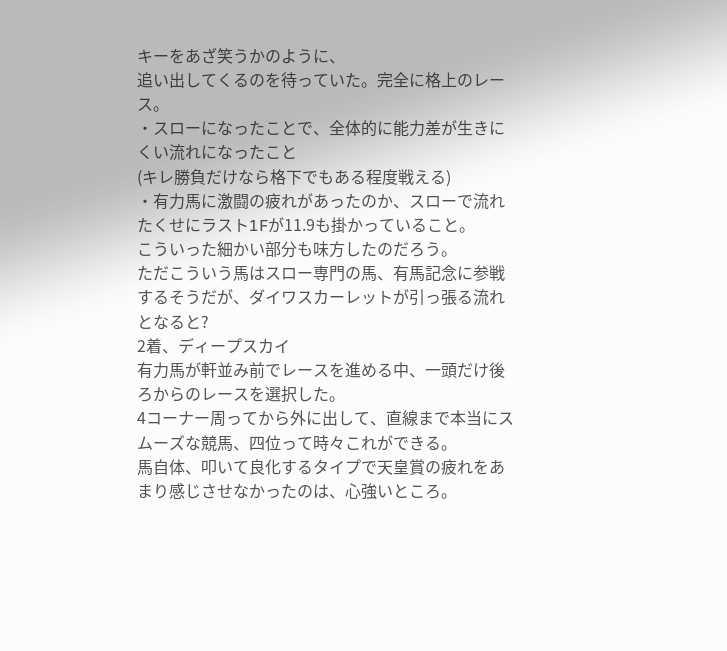キーをあざ笑うかのように、
追い出してくるのを待っていた。完全に格上のレース。
・スローになったことで、全体的に能力差が生きにくい流れになったこと
(キレ勝負だけなら格下でもある程度戦える)
・有力馬に激闘の疲れがあったのか、スローで流れたくせにラスト1Fが11.9も掛かっていること。
こういった細かい部分も味方したのだろう。
ただこういう馬はスロー専門の馬、有馬記念に参戦するそうだが、ダイワスカーレットが引っ張る流れとなると?
2着、ディープスカイ
有力馬が軒並み前でレースを進める中、一頭だけ後ろからのレースを選択した。
4コーナー周ってから外に出して、直線まで本当にスムーズな競馬、四位って時々これができる。
馬自体、叩いて良化するタイプで天皇賞の疲れをあまり感じさせなかったのは、心強いところ。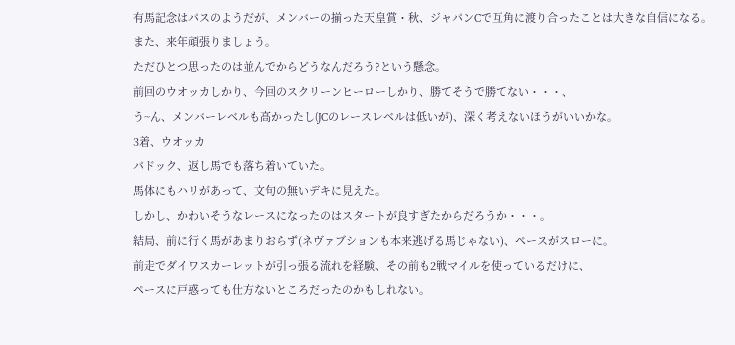有馬記念はパスのようだが、メンバーの揃った天皇賞・秋、ジャパンCで互角に渡り合ったことは大きな自信になる。
また、来年頑張りましょう。
ただひとつ思ったのは並んでからどうなんだろう?という懸念。
前回のウオッカしかり、今回のスクリーンヒーローしかり、勝てそうで勝てない・・・、
う~ん、メンバーレベルも高かったし(JCのレースレベルは低いが)、深く考えないほうがいいかな。
3着、ウオッカ
パドック、返し馬でも落ち着いていた。
馬体にもハリがあって、文句の無いデキに見えた。
しかし、かわいそうなレースになったのはスタートが良すぎたからだろうか・・・。
結局、前に行く馬があまりおらず(ネヴァブションも本来逃げる馬じゃない)、ペースがスローに。
前走でダイワスカーレットが引っ張る流れを経験、その前も2戦マイルを使っているだけに、
ペースに戸惑っても仕方ないところだったのかもしれない。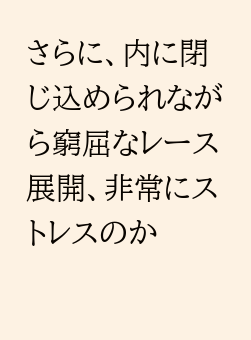さらに、内に閉じ込められながら窮屈なレース展開、非常にストレスのか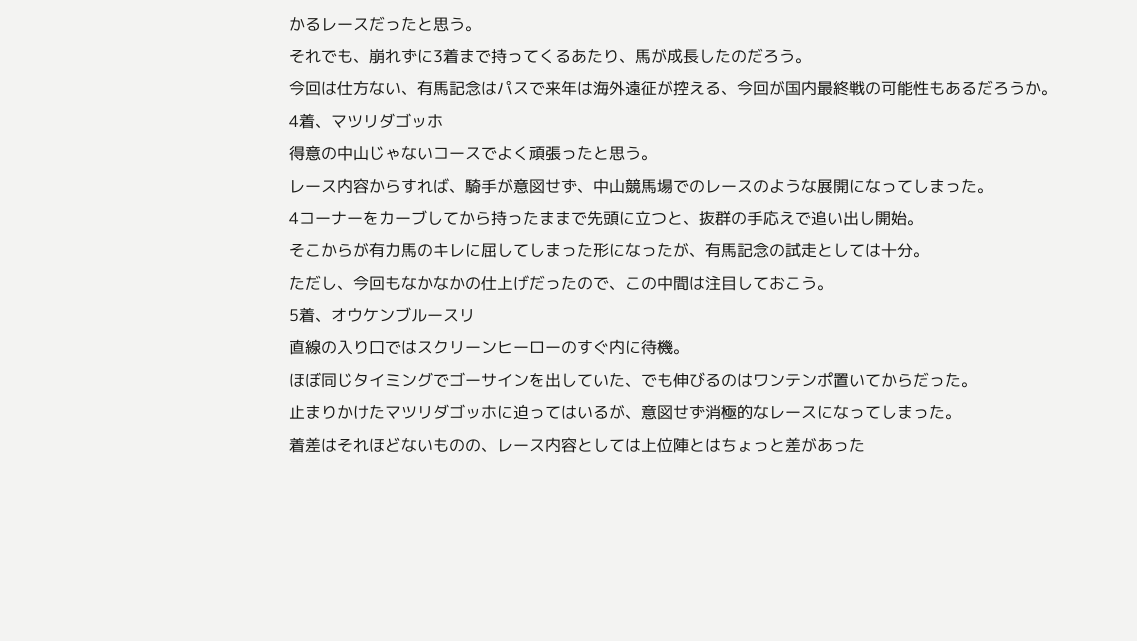かるレースだったと思う。
それでも、崩れずに3着まで持ってくるあたり、馬が成長したのだろう。
今回は仕方ない、有馬記念はパスで来年は海外遠征が控える、今回が国内最終戦の可能性もあるだろうか。
4着、マツリダゴッホ
得意の中山じゃないコースでよく頑張ったと思う。
レース内容からすれば、騎手が意図せず、中山競馬場でのレースのような展開になってしまった。
4コーナーをカーブしてから持ったままで先頭に立つと、抜群の手応えで追い出し開始。
そこからが有力馬のキレに屈してしまった形になったが、有馬記念の試走としては十分。
ただし、今回もなかなかの仕上げだったので、この中間は注目しておこう。
5着、オウケンブルースリ
直線の入り口ではスクリーンヒーローのすぐ内に待機。
ほぼ同じタイミングでゴーサインを出していた、でも伸びるのはワンテンポ置いてからだった。
止まりかけたマツリダゴッホに迫ってはいるが、意図せず消極的なレースになってしまった。
着差はそれほどないものの、レース内容としては上位陣とはちょっと差があった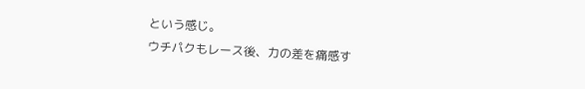という感じ。
ウチパクもレース後、力の差を痛感す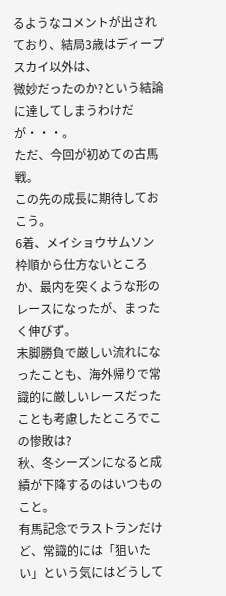るようなコメントが出されており、結局3歳はディープスカイ以外は、
微妙だったのか?という結論に達してしまうわけだが・・・。
ただ、今回が初めての古馬戦。
この先の成長に期待しておこう。
6着、メイショウサムソン
枠順から仕方ないところか、最内を突くような形のレースになったが、まったく伸びず。
末脚勝負で厳しい流れになったことも、海外帰りで常識的に厳しいレースだったことも考慮したところでこの惨敗は?
秋、冬シーズンになると成績が下降するのはいつものこと。
有馬記念でラストランだけど、常識的には「狙いたい」という気にはどうして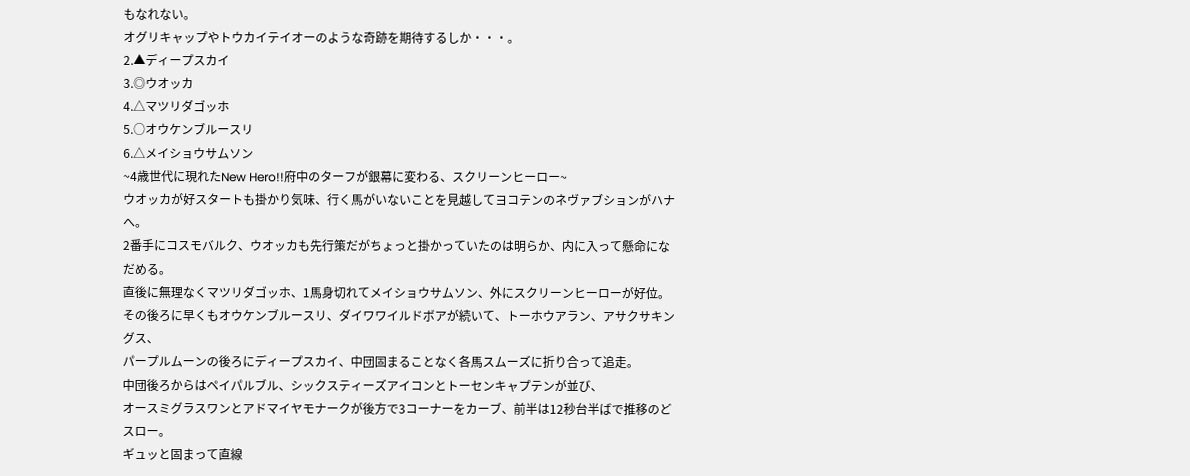もなれない。
オグリキャップやトウカイテイオーのような奇跡を期待するしか・・・。
2.▲ディープスカイ
3.◎ウオッカ
4.△マツリダゴッホ
5.○オウケンブルースリ
6.△メイショウサムソン
~4歳世代に現れたNew Hero!!府中のターフが銀幕に変わる、スクリーンヒーロー~
ウオッカが好スタートも掛かり気味、行く馬がいないことを見越してヨコテンのネヴァブションがハナへ。
2番手にコスモバルク、ウオッカも先行策だがちょっと掛かっていたのは明らか、内に入って懸命になだめる。
直後に無理なくマツリダゴッホ、1馬身切れてメイショウサムソン、外にスクリーンヒーローが好位。
その後ろに早くもオウケンブルースリ、ダイワワイルドボアが続いて、トーホウアラン、アサクサキングス、
パープルムーンの後ろにディープスカイ、中団固まることなく各馬スムーズに折り合って追走。
中団後ろからはペイパルブル、シックスティーズアイコンとトーセンキャプテンが並び、
オースミグラスワンとアドマイヤモナークが後方で3コーナーをカーブ、前半は12秒台半ばで推移のどスロー。
ギュッと固まって直線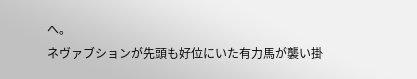へ。
ネヴァブションが先頭も好位にいた有力馬が襲い掛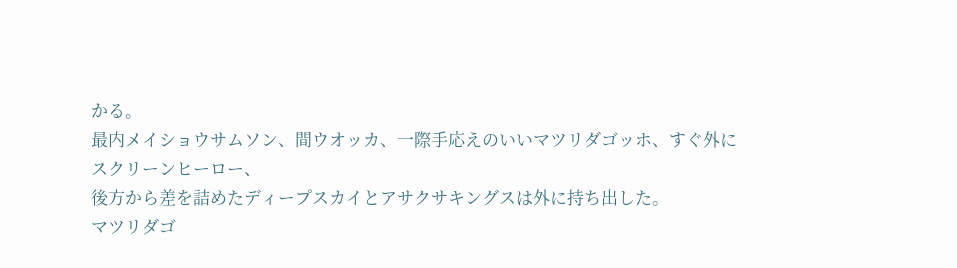かる。
最内メイショウサムソン、間ウオッカ、一際手応えのいいマツリダゴッホ、すぐ外にスクリーンヒーロー、
後方から差を詰めたディープスカイとアサクサキングスは外に持ち出した。
マツリダゴ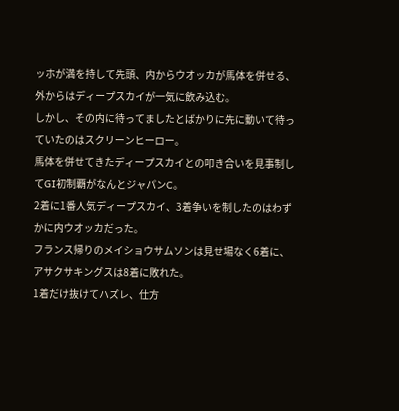ッホが満を持して先頭、内からウオッカが馬体を併せる、外からはディープスカイが一気に飲み込む。
しかし、その内に待ってましたとばかりに先に動いて待っていたのはスクリーンヒーロー。
馬体を併せてきたディープスカイとの叩き合いを見事制してGⅠ初制覇がなんとジャパンC。
2着に1番人気ディープスカイ、3着争いを制したのはわずかに内ウオッカだった。
フランス帰りのメイショウサムソンは見せ場なく6着に、アサクサキングスは8着に敗れた。
1着だけ抜けてハズレ、仕方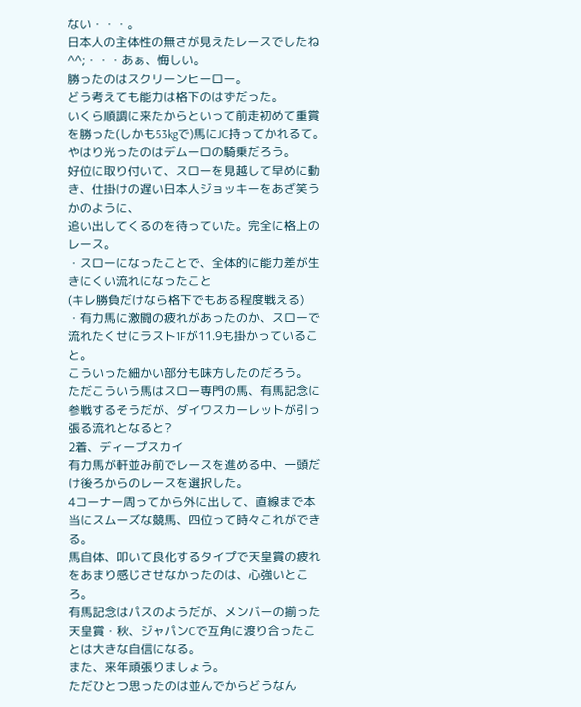ない・・・。
日本人の主体性の無さが見えたレースでしたね^^;・・・あぁ、悔しい。
勝ったのはスクリーンヒーロー。
どう考えても能力は格下のはずだった。
いくら順調に来たからといって前走初めて重賞を勝った(しかも53kgで)馬にJC持ってかれるて。
やはり光ったのはデムーロの騎乗だろう。
好位に取り付いて、スローを見越して早めに動き、仕掛けの遅い日本人ジョッキーをあざ笑うかのように、
追い出してくるのを待っていた。完全に格上のレース。
・スローになったことで、全体的に能力差が生きにくい流れになったこと
(キレ勝負だけなら格下でもある程度戦える)
・有力馬に激闘の疲れがあったのか、スローで流れたくせにラスト1Fが11.9も掛かっていること。
こういった細かい部分も味方したのだろう。
ただこういう馬はスロー専門の馬、有馬記念に参戦するそうだが、ダイワスカーレットが引っ張る流れとなると?
2着、ディープスカイ
有力馬が軒並み前でレースを進める中、一頭だけ後ろからのレースを選択した。
4コーナー周ってから外に出して、直線まで本当にスムーズな競馬、四位って時々これができる。
馬自体、叩いて良化するタイプで天皇賞の疲れをあまり感じさせなかったのは、心強いところ。
有馬記念はパスのようだが、メンバーの揃った天皇賞・秋、ジャパンCで互角に渡り合ったことは大きな自信になる。
また、来年頑張りましょう。
ただひとつ思ったのは並んでからどうなん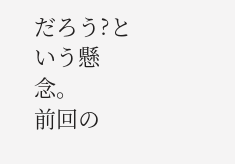だろう?という懸念。
前回の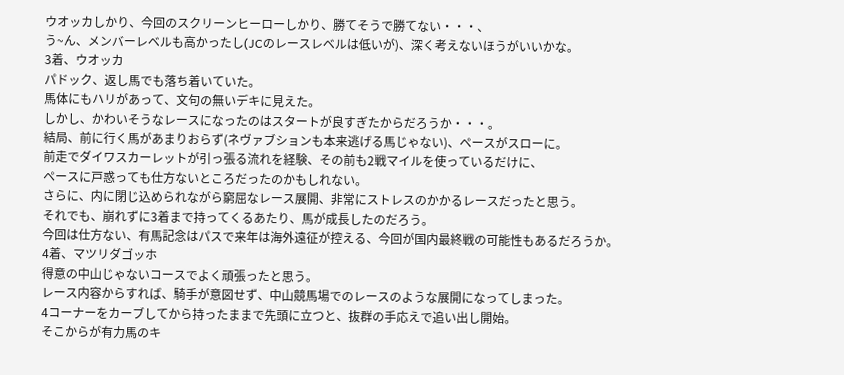ウオッカしかり、今回のスクリーンヒーローしかり、勝てそうで勝てない・・・、
う~ん、メンバーレベルも高かったし(JCのレースレベルは低いが)、深く考えないほうがいいかな。
3着、ウオッカ
パドック、返し馬でも落ち着いていた。
馬体にもハリがあって、文句の無いデキに見えた。
しかし、かわいそうなレースになったのはスタートが良すぎたからだろうか・・・。
結局、前に行く馬があまりおらず(ネヴァブションも本来逃げる馬じゃない)、ペースがスローに。
前走でダイワスカーレットが引っ張る流れを経験、その前も2戦マイルを使っているだけに、
ペースに戸惑っても仕方ないところだったのかもしれない。
さらに、内に閉じ込められながら窮屈なレース展開、非常にストレスのかかるレースだったと思う。
それでも、崩れずに3着まで持ってくるあたり、馬が成長したのだろう。
今回は仕方ない、有馬記念はパスで来年は海外遠征が控える、今回が国内最終戦の可能性もあるだろうか。
4着、マツリダゴッホ
得意の中山じゃないコースでよく頑張ったと思う。
レース内容からすれば、騎手が意図せず、中山競馬場でのレースのような展開になってしまった。
4コーナーをカーブしてから持ったままで先頭に立つと、抜群の手応えで追い出し開始。
そこからが有力馬のキ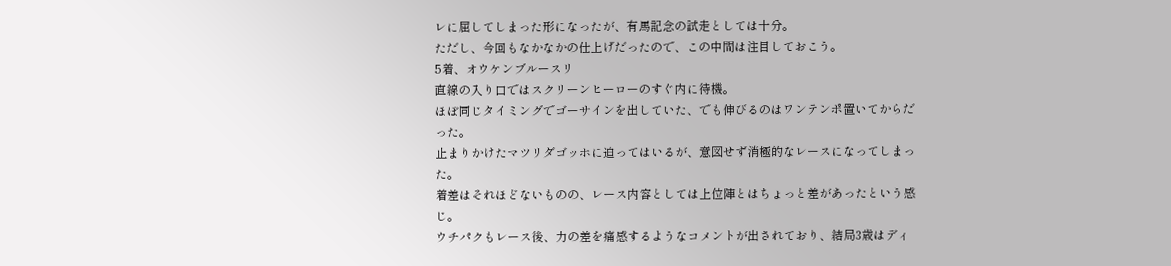レに屈してしまった形になったが、有馬記念の試走としては十分。
ただし、今回もなかなかの仕上げだったので、この中間は注目しておこう。
5着、オウケンブルースリ
直線の入り口ではスクリーンヒーローのすぐ内に待機。
ほぼ同じタイミングでゴーサインを出していた、でも伸びるのはワンテンポ置いてからだった。
止まりかけたマツリダゴッホに迫ってはいるが、意図せず消極的なレースになってしまった。
着差はそれほどないものの、レース内容としては上位陣とはちょっと差があったという感じ。
ウチパクもレース後、力の差を痛感するようなコメントが出されており、結局3歳はディ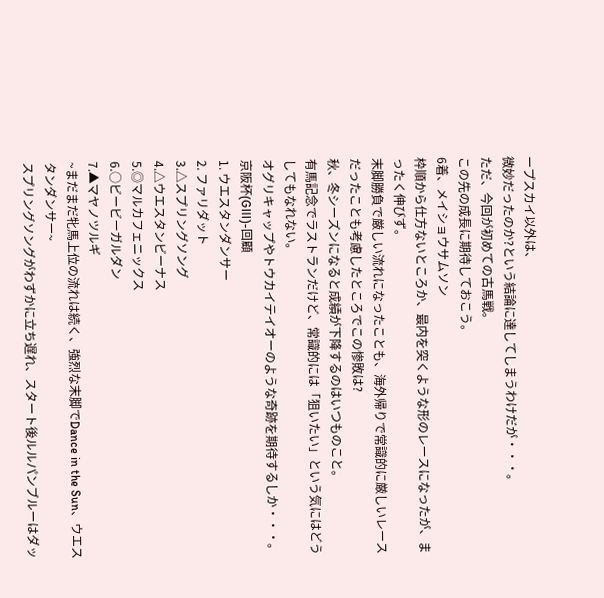ープスカイ以外は、
微妙だったのか?という結論に達してしまうわけだが・・・。
ただ、今回が初めての古馬戦。
この先の成長に期待しておこう。
6着、メイショウサムソン
枠順から仕方ないところか、最内を突くような形のレースになったが、まったく伸びず。
末脚勝負で厳しい流れになったことも、海外帰りで常識的に厳しいレースだったことも考慮したところでこの惨敗は?
秋、冬シーズンになると成績が下降するのはいつものこと。
有馬記念でラストランだけど、常識的には「狙いたい」という気にはどうしてもなれない。
オグリキャップやトウカイテイオーのような奇跡を期待するしか・・・。
京阪杯(GⅢ)-回顧
1. ウエスタンダンサー
2. ファリダット
3.△スプリングソング
4.△ウエスタンビーナス
5.◎マルカフェニックス
6.○ビービーガルダン
7.▲マヤノツルギ
~まだまだ牝馬上位の流れは続く、強烈な末脚でDance in the Sun、ウエスタンダンサー~
スプリングソングがわずかに立ち遅れ、スタート後ルルパンブルーはダッ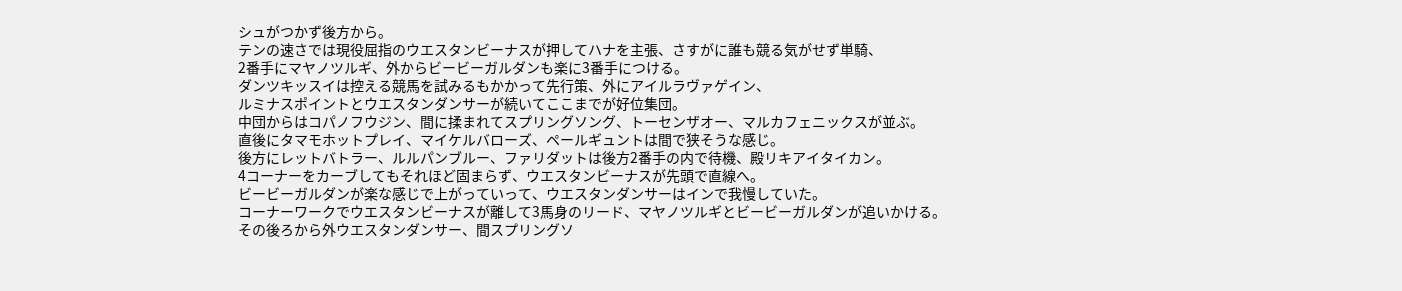シュがつかず後方から。
テンの速さでは現役屈指のウエスタンビーナスが押してハナを主張、さすがに誰も競る気がせず単騎、
2番手にマヤノツルギ、外からビービーガルダンも楽に3番手につける。
ダンツキッスイは控える競馬を試みるもかかって先行策、外にアイルラヴァゲイン、
ルミナスポイントとウエスタンダンサーが続いてここまでが好位集団。
中団からはコパノフウジン、間に揉まれてスプリングソング、トーセンザオー、マルカフェニックスが並ぶ。
直後にタマモホットプレイ、マイケルバローズ、ペールギュントは間で狭そうな感じ。
後方にレットバトラー、ルルパンブルー、ファリダットは後方2番手の内で待機、殿リキアイタイカン。
4コーナーをカーブしてもそれほど固まらず、ウエスタンビーナスが先頭で直線へ。
ビービーガルダンが楽な感じで上がっていって、ウエスタンダンサーはインで我慢していた。
コーナーワークでウエスタンビーナスが離して3馬身のリード、マヤノツルギとビービーガルダンが追いかける。
その後ろから外ウエスタンダンサー、間スプリングソ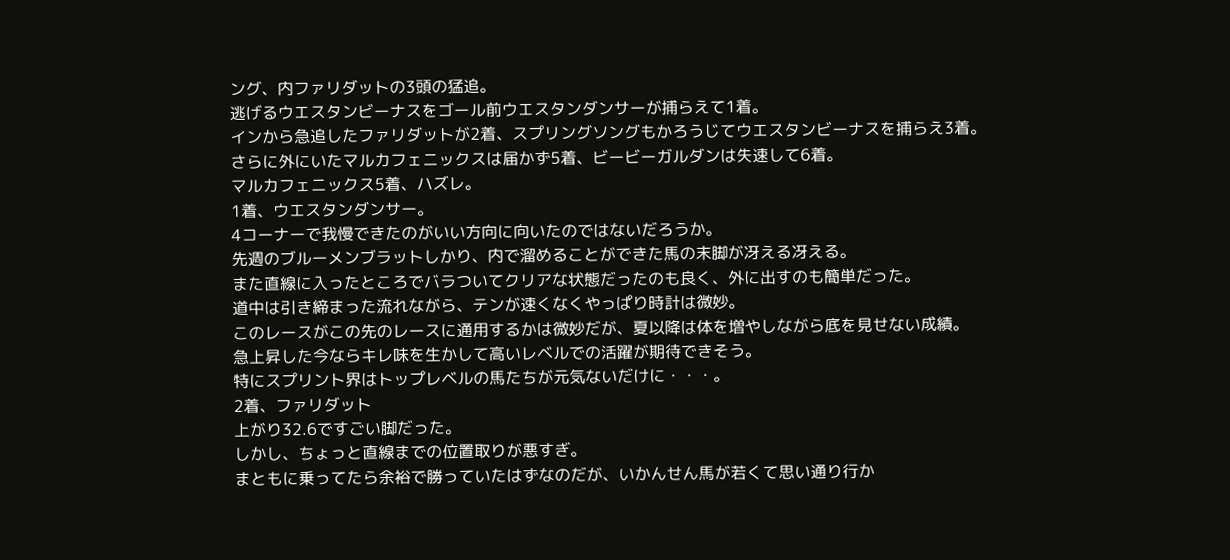ング、内ファリダットの3頭の猛追。
逃げるウエスタンビーナスをゴール前ウエスタンダンサーが捕らえて1着。
インから急追したファリダットが2着、スプリングソングもかろうじてウエスタンビーナスを捕らえ3着。
さらに外にいたマルカフェニックスは届かず5着、ビービーガルダンは失速して6着。
マルカフェニックス5着、ハズレ。
1着、ウエスタンダンサー。
4コーナーで我慢できたのがいい方向に向いたのではないだろうか。
先週のブルーメンブラットしかり、内で溜めることができた馬の末脚が冴える冴える。
また直線に入ったところでバラついてクリアな状態だったのも良く、外に出すのも簡単だった。
道中は引き締まった流れながら、テンが速くなくやっぱり時計は微妙。
このレースがこの先のレースに通用するかは微妙だが、夏以降は体を増やしながら底を見せない成績。
急上昇した今ならキレ味を生かして高いレベルでの活躍が期待できそう。
特にスプリント界はトップレベルの馬たちが元気ないだけに・・・。
2着、ファリダット
上がり32.6ですごい脚だった。
しかし、ちょっと直線までの位置取りが悪すぎ。
まともに乗ってたら余裕で勝っていたはずなのだが、いかんせん馬が若くて思い通り行か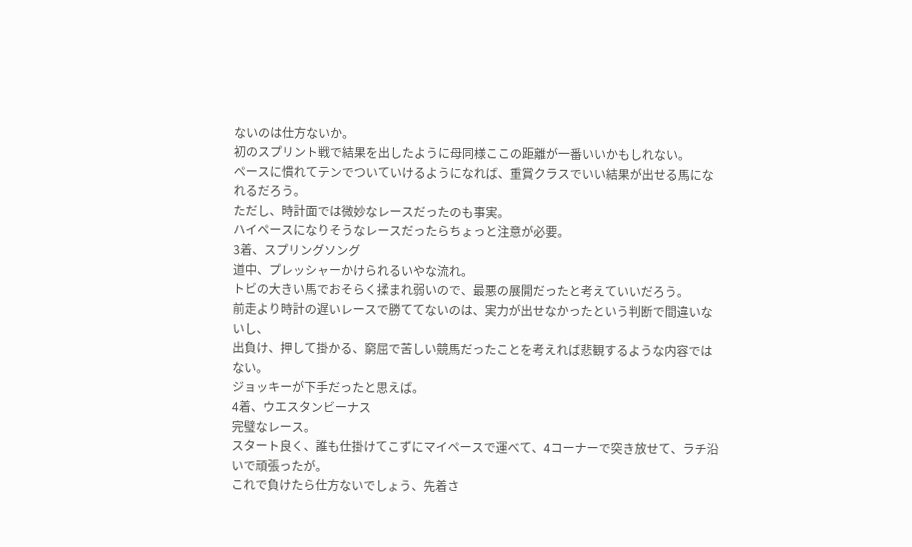ないのは仕方ないか。
初のスプリント戦で結果を出したように母同様ここの距離が一番いいかもしれない。
ペースに慣れてテンでついていけるようになれば、重賞クラスでいい結果が出せる馬になれるだろう。
ただし、時計面では微妙なレースだったのも事実。
ハイペースになりそうなレースだったらちょっと注意が必要。
3着、スプリングソング
道中、プレッシャーかけられるいやな流れ。
トビの大きい馬でおそらく揉まれ弱いので、最悪の展開だったと考えていいだろう。
前走より時計の遅いレースで勝ててないのは、実力が出せなかったという判断で間違いないし、
出負け、押して掛かる、窮屈で苦しい競馬だったことを考えれば悲観するような内容ではない。
ジョッキーが下手だったと思えば。
4着、ウエスタンビーナス
完璧なレース。
スタート良く、誰も仕掛けてこずにマイペースで運べて、4コーナーで突き放せて、ラチ沿いで頑張ったが。
これで負けたら仕方ないでしょう、先着さ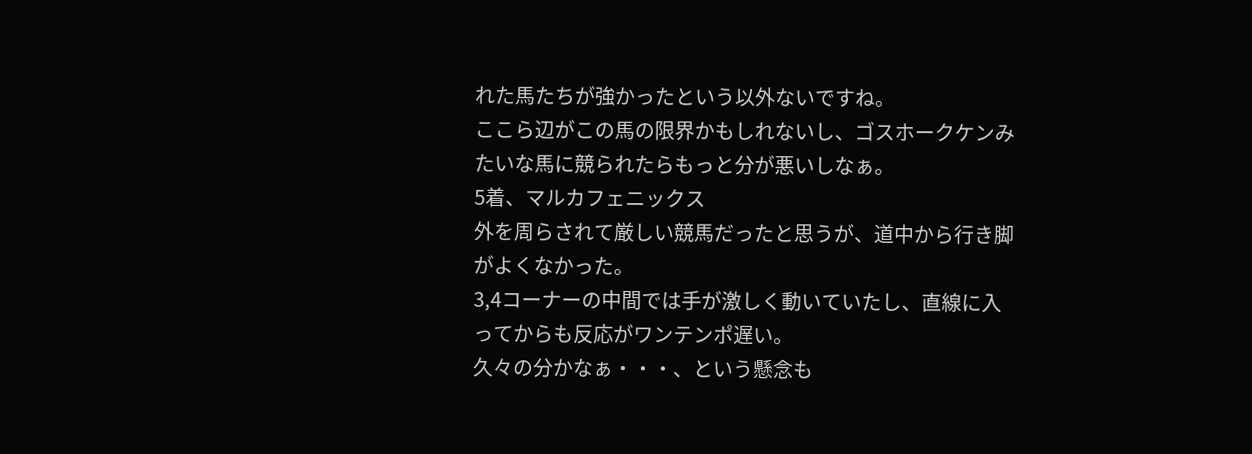れた馬たちが強かったという以外ないですね。
ここら辺がこの馬の限界かもしれないし、ゴスホークケンみたいな馬に競られたらもっと分が悪いしなぁ。
5着、マルカフェニックス
外を周らされて厳しい競馬だったと思うが、道中から行き脚がよくなかった。
3,4コーナーの中間では手が激しく動いていたし、直線に入ってからも反応がワンテンポ遅い。
久々の分かなぁ・・・、という懸念も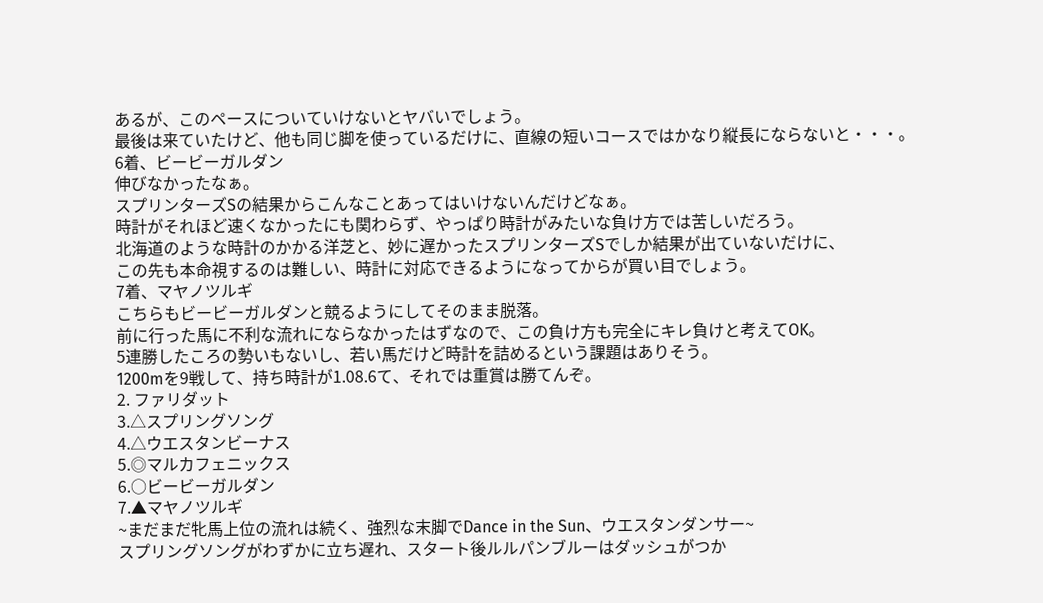あるが、このペースについていけないとヤバいでしょう。
最後は来ていたけど、他も同じ脚を使っているだけに、直線の短いコースではかなり縦長にならないと・・・。
6着、ビービーガルダン
伸びなかったなぁ。
スプリンターズSの結果からこんなことあってはいけないんだけどなぁ。
時計がそれほど速くなかったにも関わらず、やっぱり時計がみたいな負け方では苦しいだろう。
北海道のような時計のかかる洋芝と、妙に遅かったスプリンターズSでしか結果が出ていないだけに、
この先も本命視するのは難しい、時計に対応できるようになってからが買い目でしょう。
7着、マヤノツルギ
こちらもビービーガルダンと競るようにしてそのまま脱落。
前に行った馬に不利な流れにならなかったはずなので、この負け方も完全にキレ負けと考えてOK。
5連勝したころの勢いもないし、若い馬だけど時計を詰めるという課題はありそう。
1200mを9戦して、持ち時計が1.08.6て、それでは重賞は勝てんぞ。
2. ファリダット
3.△スプリングソング
4.△ウエスタンビーナス
5.◎マルカフェニックス
6.○ビービーガルダン
7.▲マヤノツルギ
~まだまだ牝馬上位の流れは続く、強烈な末脚でDance in the Sun、ウエスタンダンサー~
スプリングソングがわずかに立ち遅れ、スタート後ルルパンブルーはダッシュがつか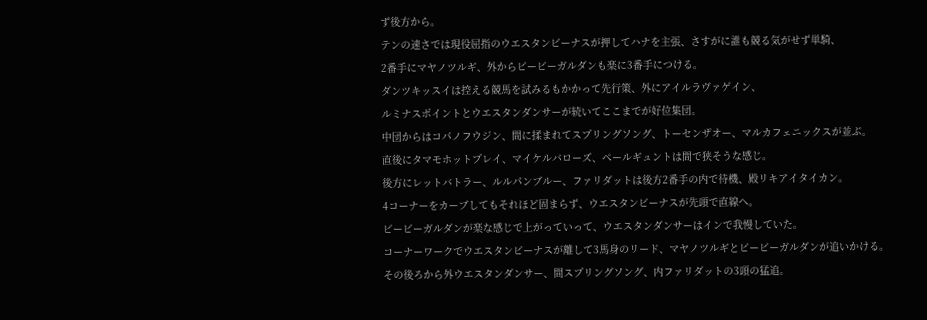ず後方から。
テンの速さでは現役屈指のウエスタンビーナスが押してハナを主張、さすがに誰も競る気がせず単騎、
2番手にマヤノツルギ、外からビービーガルダンも楽に3番手につける。
ダンツキッスイは控える競馬を試みるもかかって先行策、外にアイルラヴァゲイン、
ルミナスポイントとウエスタンダンサーが続いてここまでが好位集団。
中団からはコパノフウジン、間に揉まれてスプリングソング、トーセンザオー、マルカフェニックスが並ぶ。
直後にタマモホットプレイ、マイケルバローズ、ペールギュントは間で狭そうな感じ。
後方にレットバトラー、ルルパンブルー、ファリダットは後方2番手の内で待機、殿リキアイタイカン。
4コーナーをカーブしてもそれほど固まらず、ウエスタンビーナスが先頭で直線へ。
ビービーガルダンが楽な感じで上がっていって、ウエスタンダンサーはインで我慢していた。
コーナーワークでウエスタンビーナスが離して3馬身のリード、マヤノツルギとビービーガルダンが追いかける。
その後ろから外ウエスタンダンサー、間スプリングソング、内ファリダットの3頭の猛追。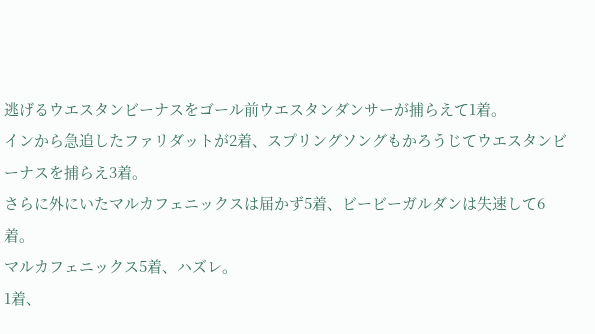逃げるウエスタンビーナスをゴール前ウエスタンダンサーが捕らえて1着。
インから急追したファリダットが2着、スプリングソングもかろうじてウエスタンビーナスを捕らえ3着。
さらに外にいたマルカフェニックスは届かず5着、ビービーガルダンは失速して6着。
マルカフェニックス5着、ハズレ。
1着、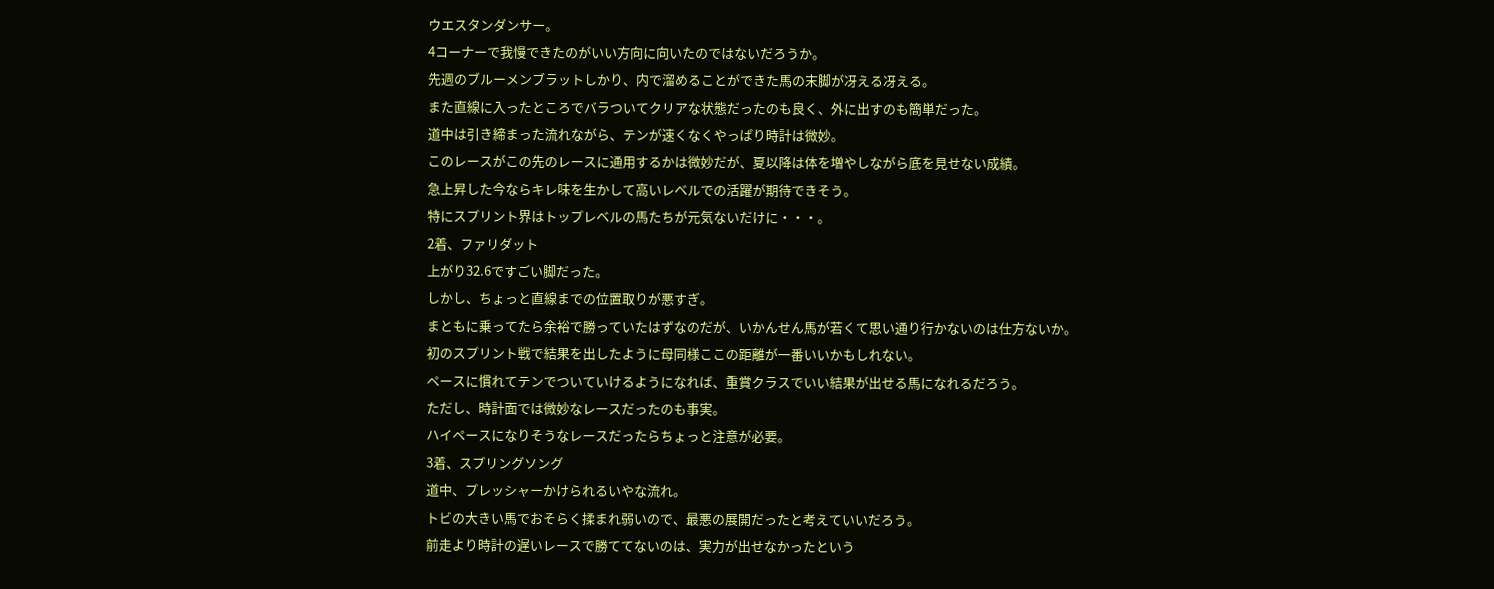ウエスタンダンサー。
4コーナーで我慢できたのがいい方向に向いたのではないだろうか。
先週のブルーメンブラットしかり、内で溜めることができた馬の末脚が冴える冴える。
また直線に入ったところでバラついてクリアな状態だったのも良く、外に出すのも簡単だった。
道中は引き締まった流れながら、テンが速くなくやっぱり時計は微妙。
このレースがこの先のレースに通用するかは微妙だが、夏以降は体を増やしながら底を見せない成績。
急上昇した今ならキレ味を生かして高いレベルでの活躍が期待できそう。
特にスプリント界はトップレベルの馬たちが元気ないだけに・・・。
2着、ファリダット
上がり32.6ですごい脚だった。
しかし、ちょっと直線までの位置取りが悪すぎ。
まともに乗ってたら余裕で勝っていたはずなのだが、いかんせん馬が若くて思い通り行かないのは仕方ないか。
初のスプリント戦で結果を出したように母同様ここの距離が一番いいかもしれない。
ペースに慣れてテンでついていけるようになれば、重賞クラスでいい結果が出せる馬になれるだろう。
ただし、時計面では微妙なレースだったのも事実。
ハイペースになりそうなレースだったらちょっと注意が必要。
3着、スプリングソング
道中、プレッシャーかけられるいやな流れ。
トビの大きい馬でおそらく揉まれ弱いので、最悪の展開だったと考えていいだろう。
前走より時計の遅いレースで勝ててないのは、実力が出せなかったという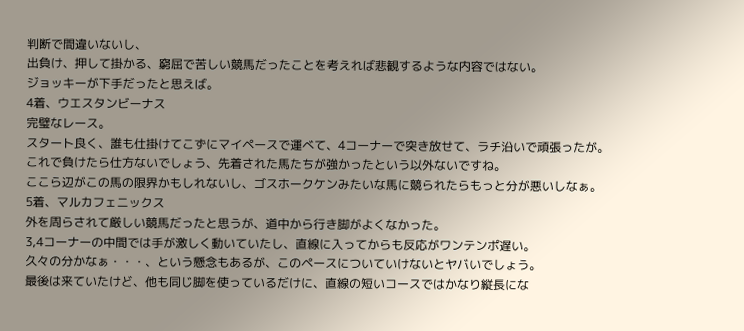判断で間違いないし、
出負け、押して掛かる、窮屈で苦しい競馬だったことを考えれば悲観するような内容ではない。
ジョッキーが下手だったと思えば。
4着、ウエスタンビーナス
完璧なレース。
スタート良く、誰も仕掛けてこずにマイペースで運べて、4コーナーで突き放せて、ラチ沿いで頑張ったが。
これで負けたら仕方ないでしょう、先着された馬たちが強かったという以外ないですね。
ここら辺がこの馬の限界かもしれないし、ゴスホークケンみたいな馬に競られたらもっと分が悪いしなぁ。
5着、マルカフェニックス
外を周らされて厳しい競馬だったと思うが、道中から行き脚がよくなかった。
3,4コーナーの中間では手が激しく動いていたし、直線に入ってからも反応がワンテンポ遅い。
久々の分かなぁ・・・、という懸念もあるが、このペースについていけないとヤバいでしょう。
最後は来ていたけど、他も同じ脚を使っているだけに、直線の短いコースではかなり縦長にな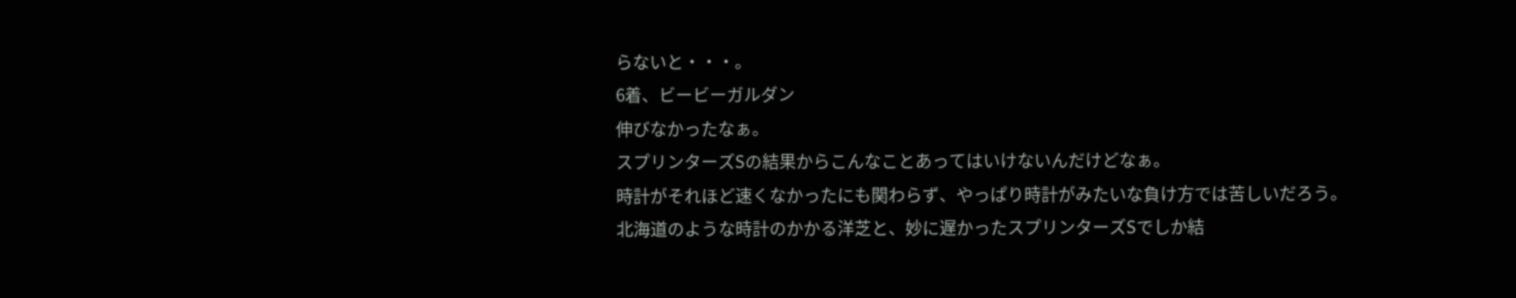らないと・・・。
6着、ビービーガルダン
伸びなかったなぁ。
スプリンターズSの結果からこんなことあってはいけないんだけどなぁ。
時計がそれほど速くなかったにも関わらず、やっぱり時計がみたいな負け方では苦しいだろう。
北海道のような時計のかかる洋芝と、妙に遅かったスプリンターズSでしか結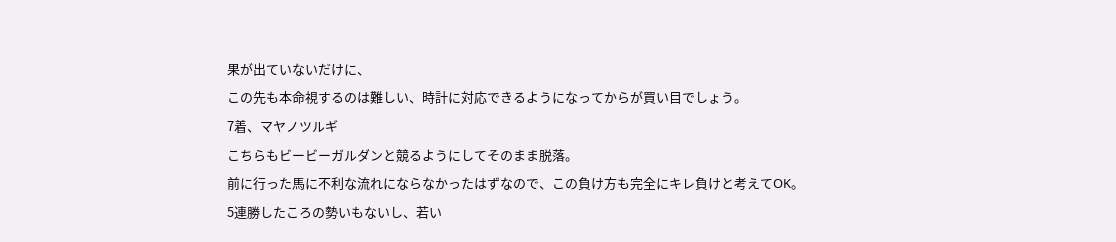果が出ていないだけに、
この先も本命視するのは難しい、時計に対応できるようになってからが買い目でしょう。
7着、マヤノツルギ
こちらもビービーガルダンと競るようにしてそのまま脱落。
前に行った馬に不利な流れにならなかったはずなので、この負け方も完全にキレ負けと考えてOK。
5連勝したころの勢いもないし、若い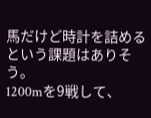馬だけど時計を詰めるという課題はありそう。
1200mを9戦して、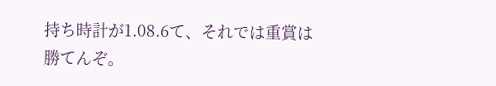持ち時計が1.08.6て、それでは重賞は勝てんぞ。